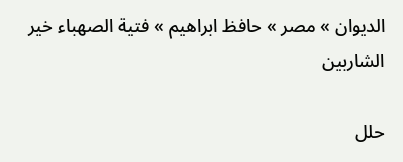الديوان » مصر » حافظ ابراهيم » فتية الصهباء خير الشاربين

حلل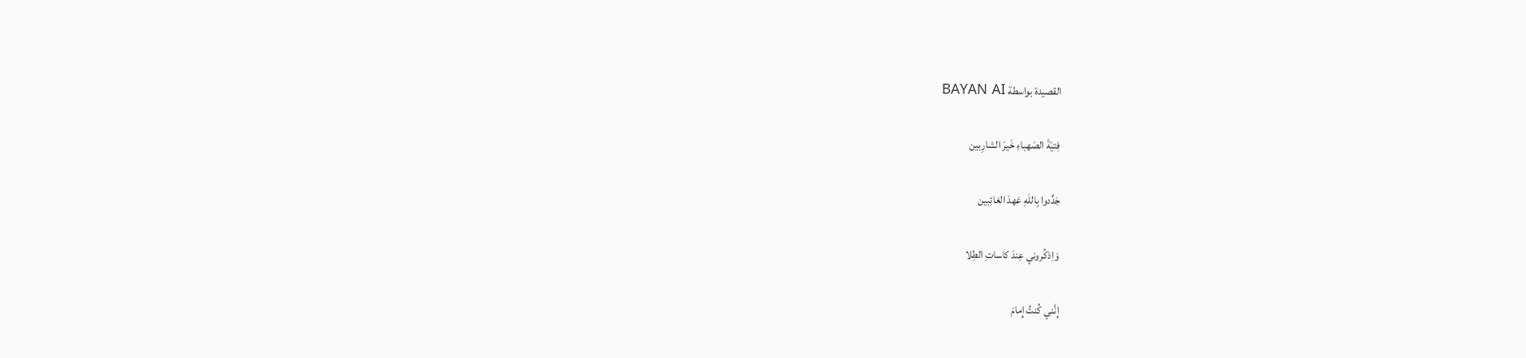القصيدة بواسطة BAYAN AI

فِتيَةَ الصَهباءِ خَيرَ الشارِبين

جَدِّدوا بِاللَهِ عَهدَ الغائِبين

وَاِذكُروني عِندَ كاساتِ الطِلا

إِنَّني كُنتُ إِمامَ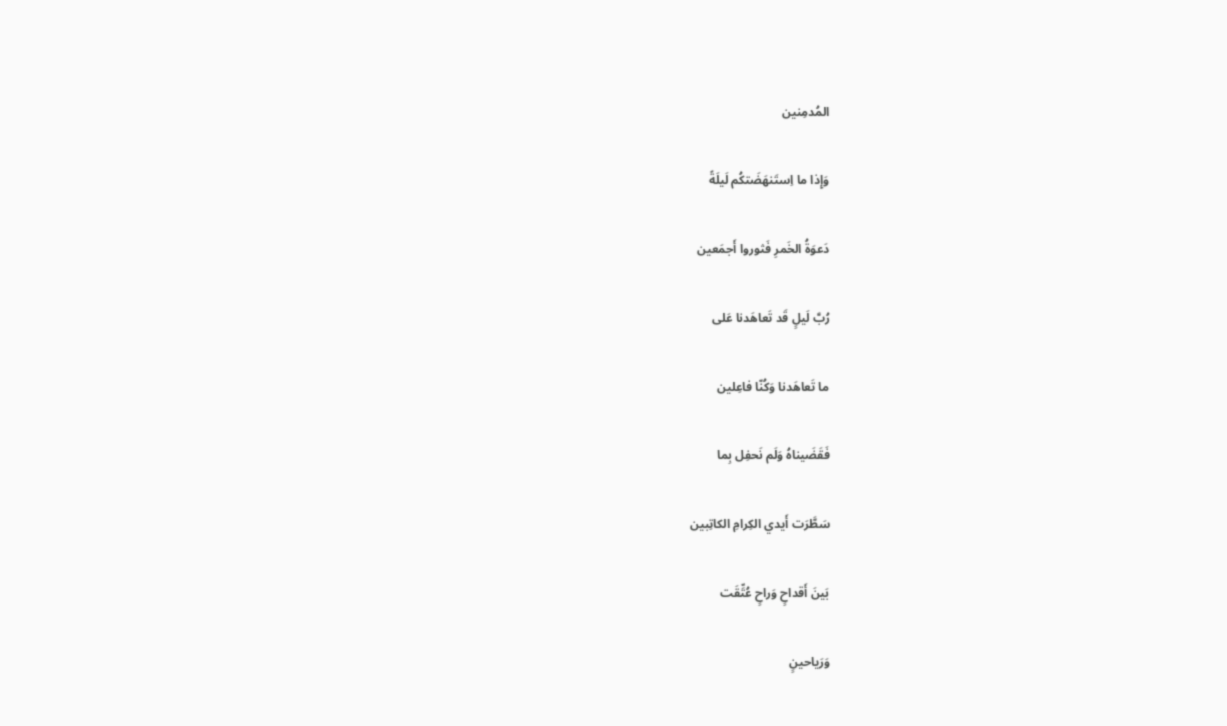المُدمِنين

وَإِذا ما اِستَنهَضَتكُم لَيلَةً

دَعوَةُ الخَمرِ فَثوروا أَجمَعين

رُبَّ لَيلٍ قَد تَعاهَدنا عَلى

ما تَعاهَدنا وَكُنّا فاعِلين

فَقَضَيناهُ وَلَم نَحفِل بِما

سَطَّرَت أَيدي الكِرامِ الكاتِبين

بَينَ أَقداحٍ وَراحٍ عُتِّقَت

وَرَياحينٍ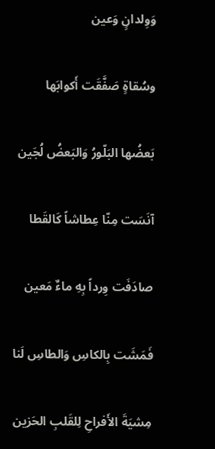وَوِلدانٍ وَعين

وسُقاةٍ صَفَّقَت أَكوابَها

بَعضُها البَلّورُ وَالبَعضُ لُجَين

آنَسَت مِنّا عِطاشاً كَالقَطا

صادَفَت وِرداً بِهِ ماءٌ مَعين

فَمَشَت بِالكاسِ وَالطاسِ لَنا

مِشيَةَ الأَفراحِ لِلقَلبِ الحَزين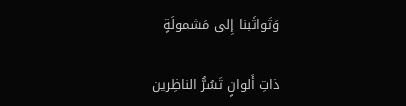وَتَواثَبنا إِلى مَشمولَةٍ

ذاتِ أَلوانٍ تَسُرُّ الناظِرين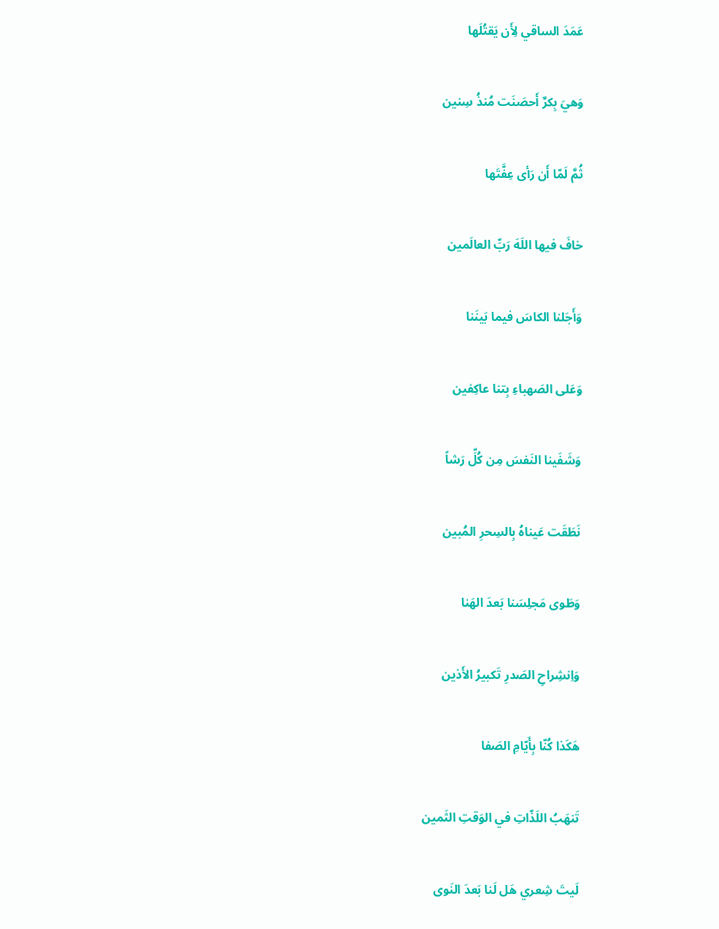عَمَدَ الساقي لِأَن يَقتُلَها

وَهيَ بِكرٌ أَحصَنَت مُنذُ سِنين

ثُمَّ لَمّا أَن رَأى عِفَّتَها

خافَ فيها اللَهَ رَبِّ العالَمين

وَأَجَلنا الكاسَ فيما بَينَنا

وَعَلى الصَهباءِ بِتنا عاكِفين

وَشَفَينا النَفسَ مِن كُلِّ رَشاً

نَطَقَت عَيناهُ بِالسِحرِ المُبين

وَطَوى مَجلِسَنا بَعدَ الهَنا

وَاِنشِراحِ الصَدرِ تَكبيرُ الأَذين

هَكَذا كُنّا بِأَيّامِ الصَفا

تَنهَبُ اللَذّاتِ في الوَقتِ الثَمين

لَيتَ شِعري هَل لَنا بَعدَ النَوى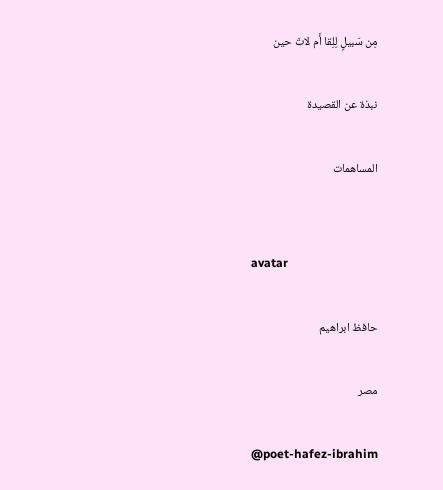مِن سَبيلٍ لِلِقا أَم لاتَ حين

نبذة عن القصيدة

المساهمات


avatar

حافظ ابراهيم

مصر

@poet-hafez-ibrahim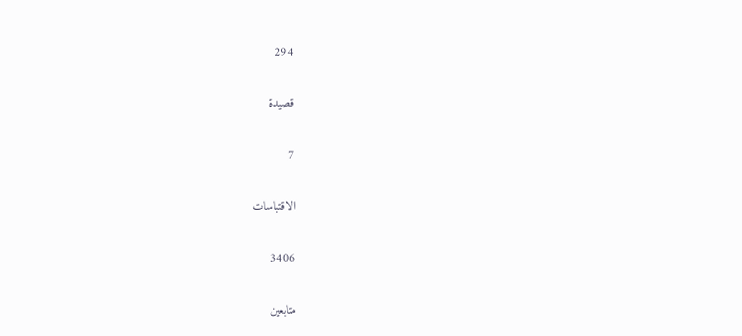294

قصيدة

7

الاقتباسات

3406

متابعين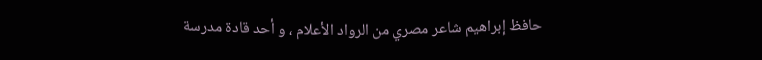حافظ إبراهيم شاعر مصري من الرواد الأعلام ، و أحد قادة مدرسة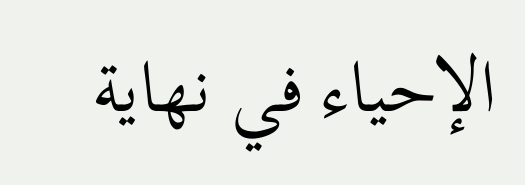الإحياء في نهاية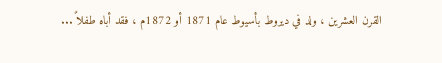القرن العشرين ، ولد في ديروط بأسيوط عام 1871 أو 1872م ، فقد أباه طفلاً ...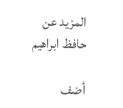المزيد عن حافظ ابراهيم

أضف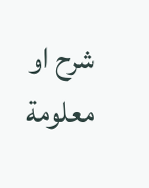شرح او معلومة